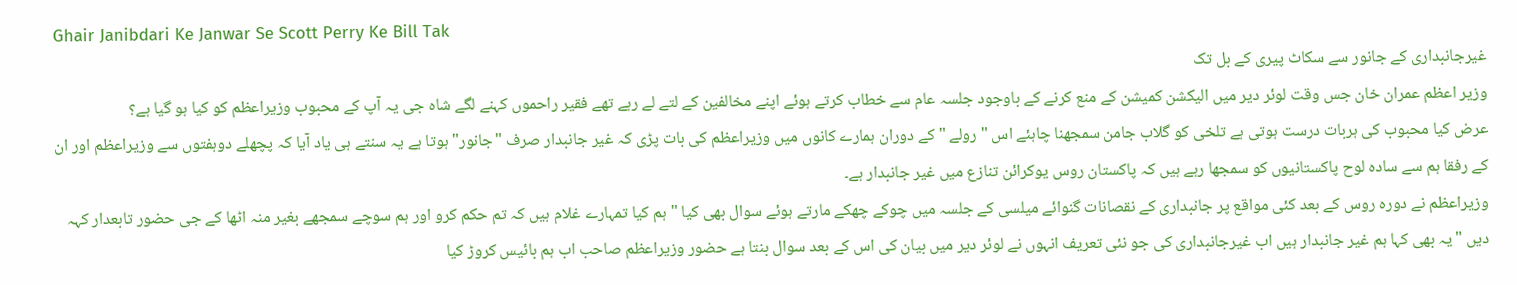Ghair Janibdari Ke Janwar Se Scott Perry Ke Bill Tak
غیرجانبداری کے جانور سے سکاٹ پیری کے بل تک
وزیر اعظم عمران خان جس وقت لوئر دیر میں الیکشن کمیشن کے منع کرنے کے باوجود جلسہ عام سے خطاب کرتے ہوئے اپنے مخالفین کے لتے لے رہے تھے فقیر راحموں کہنے لگے شاہ جی یہ آپ کے محبوب وزیراعظم کو کیا ہو گیا ہے؟
عرض کیا محبوب کی ہربات درست ہوتی ہے تلخی کو گلاب جامن سمجھنا چاہئے اس " رولے " کے دوران ہمارے کانوں میں وزیراعظم کی بات پڑی کہ غیر جانبدار صرف "جانور" ہوتا ہے یہ سنتے ہی یاد آیا کہ پچھلے دوہفتوں سے وزیراعظم اور ان کے رفقا ہم سے سادہ لوح پاکستانیوں کو سمجھا رہے ہیں کہ پاکستان روس یوکرائن تنازع میں غیر جانبدار ہے۔
وزیراعظم نے دورہ روس کے بعد کئی مواقع پر جانبداری کے نقصانات گنوائے میلسی کے جلسہ میں چوکے چھکے مارتے ہوئے سوال بھی کیا " ہم کیا تمہارے غلام ہیں کہ تم حکم کرو اور ہم سوچے سمجھے بغیر منہ اٹھا کے جی حضور تابعدار کہہ دیں "یہ بھی کہا ہم غیر جانبدار ہیں اب غیرجانبداری کی جو نئی تعریف انہوں نے لوئر دیر میں بیان کی اس کے بعد سوال بنتا ہے حضور وزیراعظم صاحب اب ہم بائیس کروڑ کیا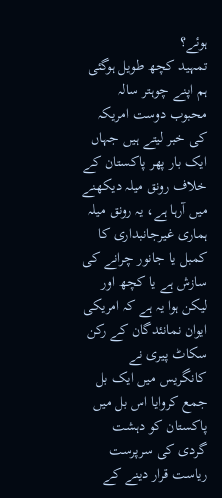ہوئے؟
تمہید کچھ طویل ہوگئی ہم اپنے چوہتر سالہ محبوب دوست امریکہ کی خبر لیتے ہیں جہاں ایک بار پھر پاکستان کے خلاف رونق میلہ دیکھنے میں آرہا ہے، یہ رونق میلہ ہماری غیرجانبداری کا کمبل یا جانور چرانے کی سازش ہے یا کچھ اور لیکن ہوا یہ ہے کہ امریکی ایوان نمانئدگان کے رکن سکاٹ پیری نے کانگریس میں ایک بل جمع کروایا اس بل میں پاکستان کو دہشت گردی کی سرپرست ریاست قرار دینے کے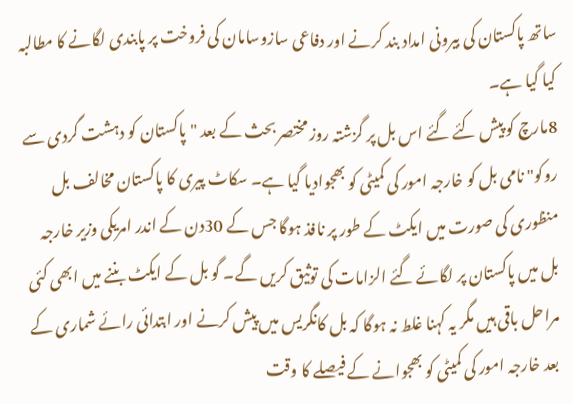ساتھ پاکستان کی بیرونی امداد بند کرنے اور دفاعی سازوسامان کی فروخت پر پابندی لگانے کا مطالبہ کیا گیا ہے۔
8مارچ کو پیش کئے گئے اس بل پر گزشتہ روز مختصر بحث کے بعد "پاکستان کو دہشت گردی سے روکو" نامی بل کو خارجہ امور کی کمیٹی کو بھجوادیا گیا ہے۔ سکاٹ پیری کا پاکستان مخالف بل منظوری کی صورت میں ایکٹ کے طور پر نافذ ہوگا جس کے 30دن کے اندر امریکی وزیر خارجہ بل میں پاکستان پر لگائے گئے الزامات کی توثیق کریں گے۔ گو بل کے ایکٹ بننے میں ابھی کئی مراحل باقی ہیں مگر یہ کہنا غلط نہ ہوگا کہ بل کانگریس میں پیش کرنے اور ابتدائی رائے شماری کے بعد خارجہ امور کی کمیٹی کو بھجوانے کے فیصلے کا وقت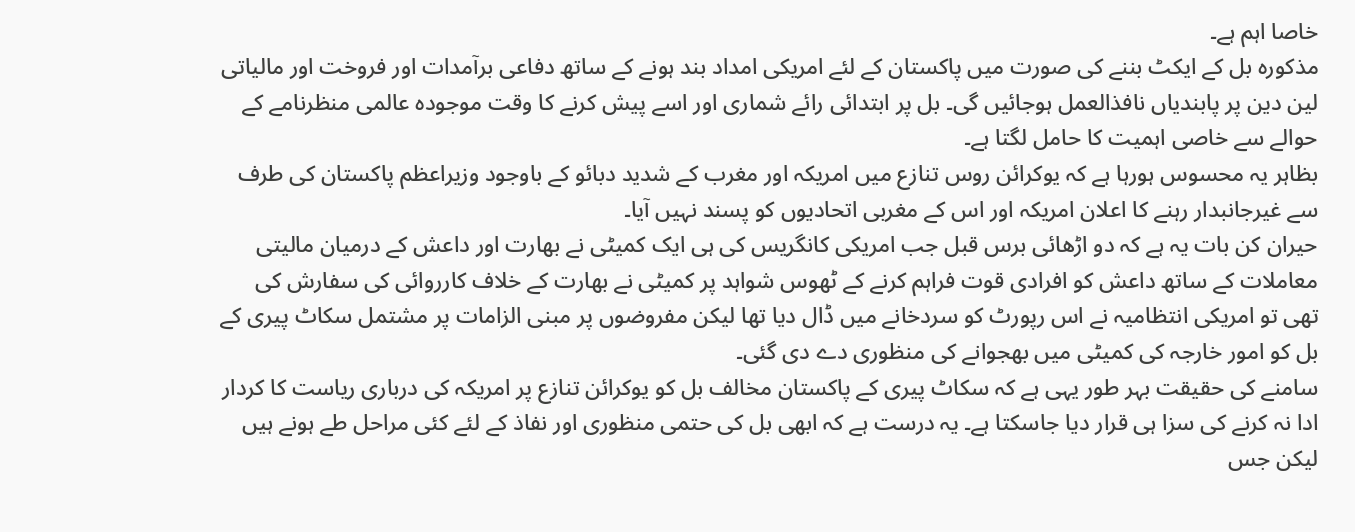خاصا اہم ہے۔
مذکورہ بل کے ایکٹ بننے کی صورت میں پاکستان کے لئے امریکی امداد بند ہونے کے ساتھ دفاعی برآمدات اور فروخت اور مالیاتی لین دین پر پابندیاں نافذالعمل ہوجائیں گی۔ بل پر ابتدائی رائے شماری اور اسے پیش کرنے کا وقت موجودہ عالمی منظرنامے کے حوالے سے خاصی اہمیت کا حامل لگتا ہے۔
بظاہر یہ محسوس ہورہا ہے کہ یوکرائن روس تنازع میں امریکہ اور مغرب کے شدید دبائو کے باوجود وزیراعظم پاکستان کی طرف سے غیرجانبدار رہنے کا اعلان امریکہ اور اس کے مغربی اتحادیوں کو پسند نہیں آیا۔
حیران کن بات یہ ہے کہ دو اڑھائی برس قبل جب امریکی کانگریس کی ہی ایک کمیٹی نے بھارت اور داعش کے درمیان مالیتی معاملات کے ساتھ داعش کو افرادی قوت فراہم کرنے کے ٹھوس شواہد پر کمیٹی نے بھارت کے خلاف کارروائی کی سفارش کی تھی تو امریکی انتظامیہ نے اس رپورٹ کو سردخانے میں ڈال دیا تھا لیکن مفروضوں پر مبنی الزامات پر مشتمل سکاٹ پیری کے بل کو امور خارجہ کی کمیٹی میں بھجوانے کی منظوری دے دی گئی۔
سامنے کی حقیقت بہر طور یہی ہے کہ سکاٹ پیری کے پاکستان مخالف بل کو یوکرائن تنازع پر امریکہ کی درباری ریاست کا کردار ادا نہ کرنے کی سزا ہی قرار دیا جاسکتا ہے۔ یہ درست ہے کہ ابھی بل کی حتمی منظوری اور نفاذ کے لئے کئی مراحل طے ہونے ہیں لیکن جس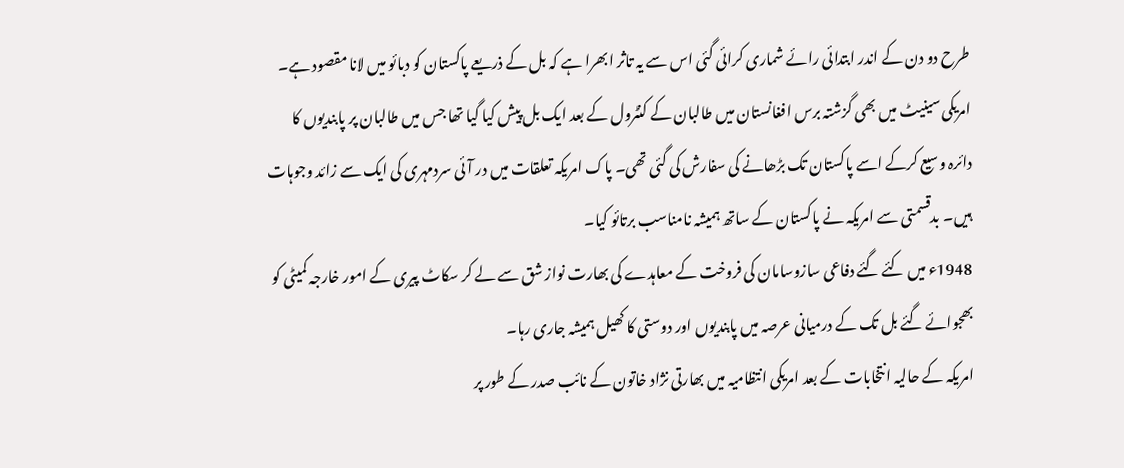طرح دو دن کے اندر ابتدائی رائے شماری کرائی گئی اس سے یہ تاثر ابھرا ہے کہ بل کے ذریعے پاکستان کو دبائو میں لانا مقصود ہے۔
امریکی سینیٹ میں بھی گزشتہ برس افغانستان میں طالبان کے کنٹرول کے بعد ایک بل پیش کیا گیا تھا جس میں طالبان پر پابندیوں کا دائرہ وسیع کرکے اسے پاکستان تک بڑھانے کی سفارش کی گئی تھی۔ پاک امریکہ تعلقات میں در آئی سردمہری کی ایک سے زائد وجوہات ہیں۔ بدقسمتی سے امریکہ نے پاکستان کے ساتھ ہمیشہ نامناسب برتائو کیا۔
1948ء میں کئے گئے دفاعی سازوسامان کی فروخت کے معاہدے کی بھارت نواز شق سے لے کر سکاٹ پیری کے امور خارجہ کمیٹی کو بھجوائے گئے بل تک کے درمیانی عرصہ میں پابندیوں اور دوستی کا کھیل ہمیشہ جاری رہا۔
امریکہ کے حالیہ انتخابات کے بعد امریکی انتظامیہ میں بھارتی نژاد خاتون کے نائب صدر کے طور پر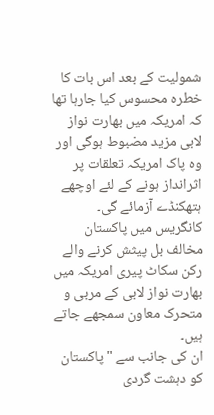شمولیت کے بعد اس بات کا خطرہ محسوس کیا جارہا تھا کہ امریکہ میں بھارت نواز لابی مزید مضبوط ہوگی اور وہ پاک امریکہ تعلقات پر اثرانداز ہونے کے لئے اوچھے ہتھکنڈے آزمائے گی۔ کانگریس میں پاکستان مخالف بل پیثش کرنے والے رکن سکاٹ پیری امریکہ میں بھارت نواز لابی کے مربی و متحرک معاون سمجھے جاتے ہیں۔
ان کی جانب سے "پاکستان کو دہشت گردی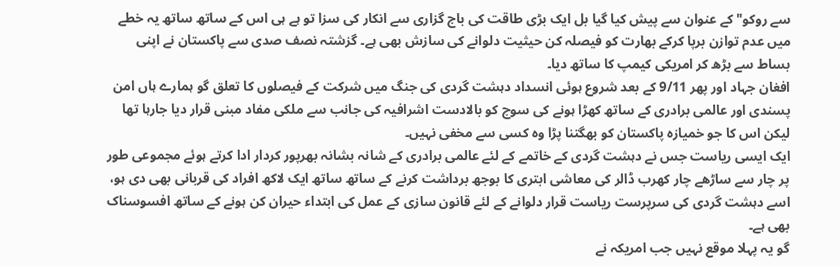سے روکو" کے عنوان سے پیش کیا گیا بل ایک بڑی طاقت کی باج گزاری سے انکار کی سزا تو ہے ہی اس کے ساتھ ساتھ یہ خطے میں عدم توازن برپا کرکے بھارت کو فیصلہ کن حیثیت دلوانے کی سازش بھی ہے۔ گزشتہ نصف صدی سے پاکستان نے اپنی بساط سے بڑھ کر امریکی کیمپ کا ساتھ دیا۔
افغان جہاد اور پھر 9/11 کے بعد شروع ہوئی انسداد دہشت گردی کی جنگ میں شرکت کے فیصلوں کا تعلق گو ہمارے ہاں امن پسندی اور عالمی برادری کے ساتھ کھڑا ہونے کی سوچ کو بالادست اشرافیہ کی جانب سے ملکی مفاد مبنی قرار دیا جارہا تھا لیکن اس کا جو خمیازہ پاکستان کو بھگتنا پڑا وہ کسی سے مخفی نہیں۔
ایک ایسی ریاست جس نے دہشت گردی کے خاتمے کے لئے عالمی برادری کے شانہ بشانہ بھرپور کردار ادا کرتے ہوئے مجموعی طور پر چار سے ساڑھے چار کھرب ڈالر کی معاشی ابتری کا بوجھ برداشت کرنے کے ساتھ ساتھ ایک لاکھ افراد کی قربانی بھی دی ہو، اسے دہشت گردی کی سرپرست ریاست قرار دلوانے کے لئے قانون سازی کے عمل کی ابتداء حیران کن ہونے کے ساتھ افسوسناک بھی ہے۔
گو یہ پہلا موقع نہیں جب امریکہ نے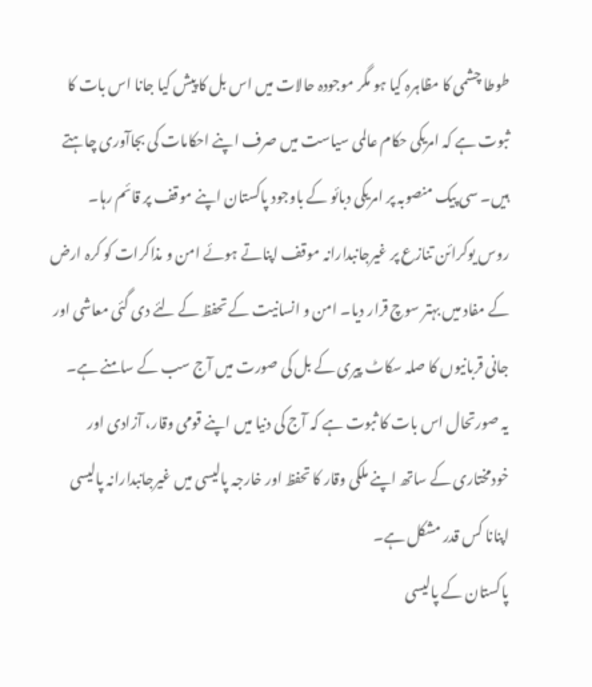طوطا چشمی کا مظاہرہ کیا ہو مگر موجودہ حالات میں اس بل کا پیش کیا جانا اس بات کا ثبوت ہے کہ امریکی حکام عالمی سیاست میں صرف اپنے احکامات کی بجاآوری چاہتے ہیں۔ سی پیک منصوبہ پر امریکی دبائو کے باوجود پاکستان اپنے موقف پر قائم رہا۔
روس یوکرائن تنازع پر غیرجانبدارانہ موقف اپناتے ہوئے امن و مذاکرات کو کرہ ارض کے مفاد میں بہتر سوچ قرار دیا۔ امن و انسانیت کے تحفظ کے لئے دی گئی معاشی اور جانی قربانیوں کا صلہ سکاٹ پیری کے بل کی صورت میں آج سب کے سامنے ہے۔
یہ صورتحال اس بات کا ثبوت ہے کہ آج کی دنیا میں اپنے قومی وقار، آزادی اور خودمختاری کے ساتھ اپنے ملکی وقار کا تحفظ اور خارجہ پالیسی میں غیرجانبدارانہ پالیسی اپنانا کس قدر مشکل ہے۔
پاکستان کے پالیسی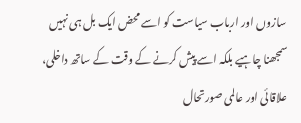سازوں اور ارباب سیاست کو اسے محض ایک بل ہی نہیں سمجھنا چاہیے بلکہ اسے پیش کرنے کے وقت کے ساتھ داخلی، علاقائی اور عالمی صورتحال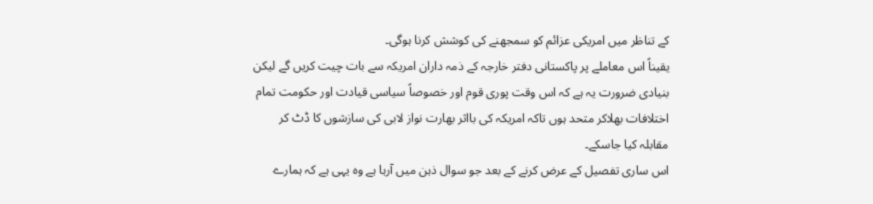کے تناظر میں امریکی عزائم کو سمجھنے کی کوشش کرنا ہوگی۔
یقیناً اس معاملے پر پاکستانی دفتر خارجہ کے ذمہ داران امریکہ سے بات چیت کریں گے لیکن بنیادی ضرورت یہ ہے کہ اس وقت پوری قوم اور خصوصاً سیاسی قیادت اور حکومت تمام اختلافات بھلاکر متحد ہوں تاکہ امریکہ کی بااثر بھارت نواز لابی کی سازشوں کا ڈٹ کر مقابلہ کیا جاسکے۔
اس ساری تفصیل کے عرض کرنے کے بعد جو سوال ذہن میں آرہا ہے وہ یہی ہے کہ ہمارے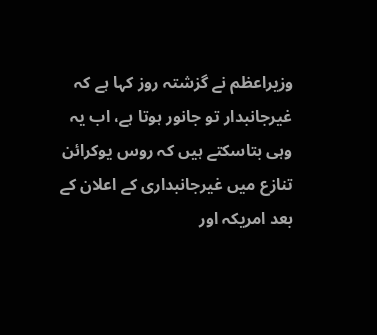وزیراعظم نے گزشتہ روز کہا ہے کہ غیرجانبدار تو جانور ہوتا ہے، اب یہ وہی بتاسکتے ہیں کہ روس یوکرائن تنازع میں غیرجانبداری کے اعلان کے بعد امریکہ اور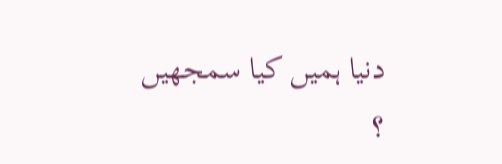دنیا ہمیں کیا سمجھیں ؟